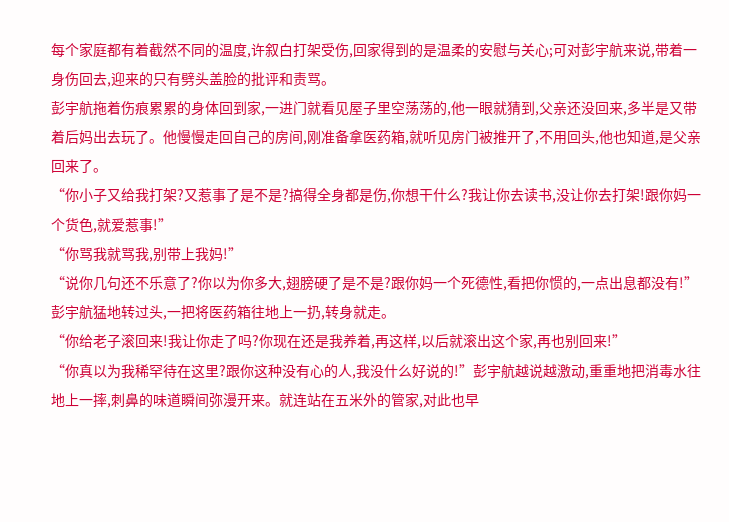每个家庭都有着截然不同的温度,许叙白打架受伤,回家得到的是温柔的安慰与关心;可对彭宇航来说,带着一身伤回去,迎来的只有劈头盖脸的批评和责骂。
彭宇航拖着伤痕累累的身体回到家,一进门就看见屋子里空荡荡的,他一眼就猜到,父亲还没回来,多半是又带着后妈出去玩了。他慢慢走回自己的房间,刚准备拿医药箱,就听见房门被推开了,不用回头,他也知道,是父亲回来了。
“你小子又给我打架?又惹事了是不是?搞得全身都是伤,你想干什么?我让你去读书,没让你去打架!跟你妈一个货色,就爱惹事!”
“你骂我就骂我,别带上我妈!”
“说你几句还不乐意了?你以为你多大,翅膀硬了是不是?跟你妈一个死德性,看把你惯的,一点出息都没有!”
彭宇航猛地转过头,一把将医药箱往地上一扔,转身就走。
“你给老子滚回来!我让你走了吗?你现在还是我养着,再这样,以后就滚出这个家,再也别回来!”
“你真以为我稀罕待在这里?跟你这种没有心的人,我没什么好说的!”彭宇航越说越激动,重重地把消毒水往地上一摔,刺鼻的味道瞬间弥漫开来。就连站在五米外的管家,对此也早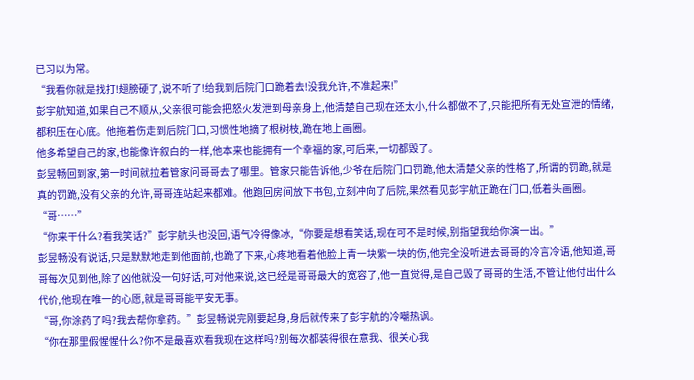已习以为常。
“我看你就是找打!翅膀硬了,说不听了!给我到后院门口跪着去!没我允许,不准起来!”
彭宇航知道,如果自己不顺从,父亲很可能会把怒火发泄到母亲身上,他清楚自己现在还太小,什么都做不了,只能把所有无处宣泄的情绪,都积压在心底。他拖着伤走到后院门口,习惯性地摘了根树枝,跪在地上画圈。
他多希望自己的家,也能像许叙白的一样,他本来也能拥有一个幸福的家,可后来,一切都毁了。
彭昱畅回到家,第一时间就拉着管家问哥哥去了哪里。管家只能告诉他,少爷在后院门口罚跪,他太清楚父亲的性格了,所谓的罚跪,就是真的罚跪,没有父亲的允许,哥哥连站起来都难。他跑回房间放下书包,立刻冲向了后院,果然看见彭宇航正跪在门口,低着头画圈。
“哥……”
“你来干什么?看我笑话?”彭宇航头也没回,语气冷得像冰,“你要是想看笑话,现在可不是时候,别指望我给你演一出。”
彭昱畅没有说话,只是默默地走到他面前,也跪了下来,心疼地看着他脸上青一块紫一块的伤,他完全没听进去哥哥的冷言冷语,他知道,哥哥每次见到他,除了凶他就没一句好话,可对他来说,这已经是哥哥最大的宽容了,他一直觉得,是自己毁了哥哥的生活,不管让他付出什么代价,他现在唯一的心愿,就是哥哥能平安无事。
“哥,你涂药了吗?我去帮你拿药。”彭昱畅说完刚要起身,身后就传来了彭宇航的冷嘲热讽。
“你在那里假惺惺什么?你不是最喜欢看我现在这样吗?别每次都装得很在意我、很关心我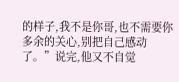的样子,我不是你哥,也不需要你多余的关心,别把自己感动了。”说完,他又不自觉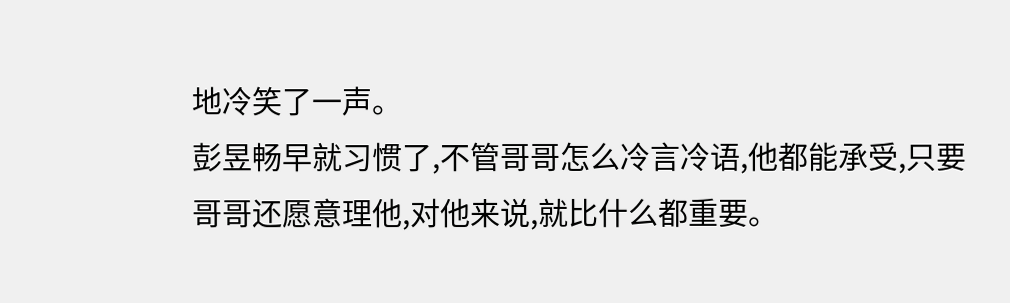地冷笑了一声。
彭昱畅早就习惯了,不管哥哥怎么冷言冷语,他都能承受,只要哥哥还愿意理他,对他来说,就比什么都重要。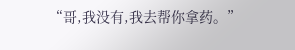“哥,我没有,我去帮你拿药。”